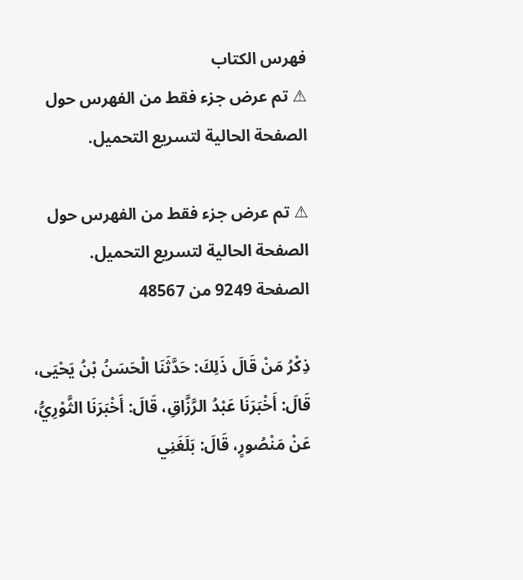فهرس الكتاب
⚠ تم عرض جزء فقط من الفهرس حول الصفحة الحالية لتسريع التحميل.

⚠ تم عرض جزء فقط من الفهرس حول الصفحة الحالية لتسريع التحميل.
الصفحة 9249 من 48567

ذِكْرُ مَنْ قَالَ ذَلِكَ: حَدَّثَنَا الْحَسَنُ بْنُ يَحْيَى، قَالَ: أَخْبَرَنَا عَبْدُ الرَّزَّاقِ، قَالَ: أَخْبَرَنَا الثَّوْرِيُّ، عَنْ مَنْصُورٍ، قَالَ: بَلَغَنِي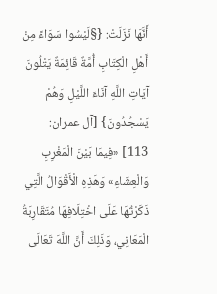أَنَّهَا نَزَلَتْ: {§لَيْسُوا سَوَاءً مِنْ أَهْلِ الْكِتَابِ أُمَّةٌ قَائِمَةٌ يَتْلُونَ آيَاتِ اللَّهِ آنَاءَ اللَّيْلِ وَهُمْ يَسْجُدُونَ} [آل عمران: 113] «فِيمَا بَيْنَ الْمَغْرِبِ وَالْعِشَاءِ» وَهَذِهِ الْأَقْوَالُ الَّتِي ذَكَرْتُهَا عَلَى اخْتِلَافِهَا مُتَقَارِبَةُ الْمَعَانِي، وَذَلِكَ أَنَّ اللَّهَ تَعَالَى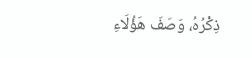ذِكْرُهُ، وَصَفَ هَؤُلَاءِ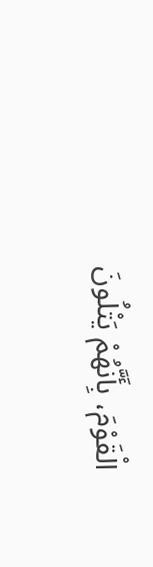الْقَوْمَ، بِأَنَّهُمْ يَتْلُونَ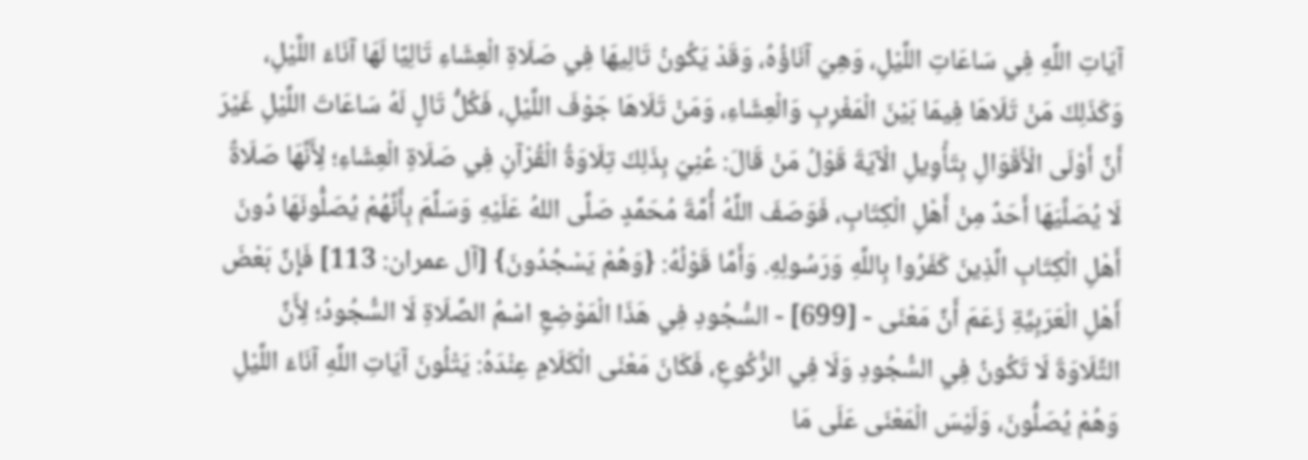آيَاتِ اللَّهِ فِي سَاعَاتِ اللَّيْلِ، وَهِيَ آنَاؤُهُ، وَقَدْ يَكُونُ تَالِيهَا فِي صَلَاةِ الْعِشَاءِ تَالِيًا لَهَا آنَاءَ اللَّيْلِ، وَكَذَلِكَ مَنْ تَلَاهَا فِيمَا بَيْنَ الْمَغْرِبِ وَالْعِشَاءِ، وَمَنْ تَلَاهَا جَوْفَ اللَّيْلِ، فَكُلُّ تَالٍ لَهُ سَاعَاتَ اللَّيْلِ غَيْرَ أَنَّ أَوْلَى الْأَقْوَالِ بِتَأْوِيلِ الْآيَةَ قَوْلُ مَنْ قَالَ: عُنِيَ بِذَلِكَ تِلَاوَةُ الْقُرْآنِ فِي صَلَاةِ الْعِشَاءِ؛ لِأَنَّهَا صَلَاةٌ لَا يُصَلِّيَهَا أَحَدٌ مِنْ أَهْلِ الْكِتَابِ، فَوَصَفَ اللَّهُ أُمَّةَ مُحَمَّدٍ صَلَّى اللهُ عَلَيْهِ وَسَلَّمَ بِأَنَّهُمْ يُصَلُّونَهَا دُونَ أَهْلِ الْكِتَابِ الَّذِينَ كَفَرُوا بِاللَّهِ وَرَسُولِهِ. وَأَمَّا قَوْلُهُ: {وَهُمْ يَسْجُدُونَ} [آل عمران: 113] فَإِنَّ بَعْضَ أَهْلِ الْعَرَبِيَّةِ زَعَمَ أَنَّ مَعْنَى - [699] - السُّجُودِ فِي هَذَا الْمَوْضِعِ اسْمُ الصَّلَاةِ لَا السُّجُودُ؛ لِأَنَّ التِّلَاوَةَ لَا تَكُونُ فِي السُّجُودِ وَلَا فِي الرُّكُوعِ، فَكَانَ مَعْنَى الْكَلَامِ عِنْدَهُ: يَتْلُونَ آيَاتِ اللَّهِ آنَاءَ اللَّيْلِ وَهُمْ يُصَلُّونَ، وَلَيْسَ الْمَعْنَى عَلَى مَا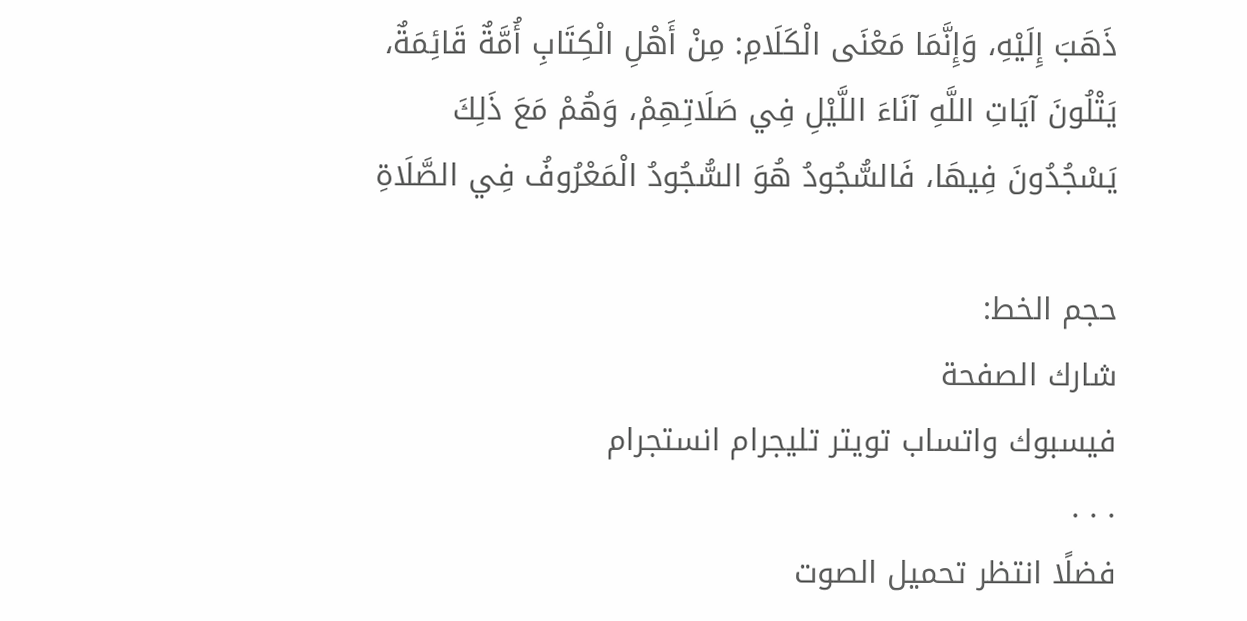ذَهَبَ إِلَيْهِ، وَإِنَّمَا مَعْنَى الْكَلَامِ: مِنْ أَهْلِ الْكِتَابِ أُمَّةٌ قَائِمَةٌ، يَتْلُونَ آيَاتِ اللَّهِ آنَاءَ اللَّيْلِ فِي صَلَاتِهِمْ، وَهُمْ مَعَ ذَلِكَ يَسْجُدُونَ فِيهَا، فَالسُّجُودُ هُوَ السُّجُودُ الْمَعْرُوفُ فِي الصَّلَاةِ

حجم الخط:
شارك الصفحة
فيسبوك واتساب تويتر تليجرام انستجرام
. . .
فضلًا انتظر تحميل الصوت